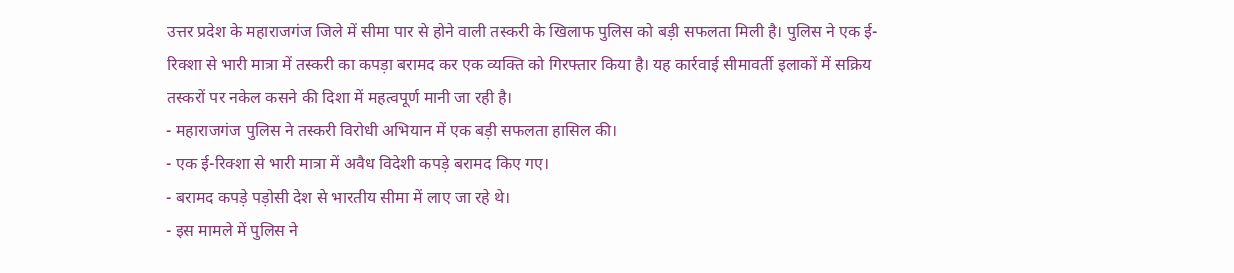उत्तर प्रदेश के महाराजगंज जिले में सीमा पार से होने वाली तस्करी के खिलाफ पुलिस को बड़ी सफलता मिली है। पुलिस ने एक ई-रिक्शा से भारी मात्रा में तस्करी का कपड़ा बरामद कर एक व्यक्ति को गिरफ्तार किया है। यह कार्रवाई सीमावर्ती इलाकों में सक्रिय तस्करों पर नकेल कसने की दिशा में महत्वपूर्ण मानी जा रही है।
- महाराजगंज पुलिस ने तस्करी विरोधी अभियान में एक बड़ी सफलता हासिल की।
- एक ई-रिक्शा से भारी मात्रा में अवैध विदेशी कपड़े बरामद किए गए।
- बरामद कपड़े पड़ोसी देश से भारतीय सीमा में लाए जा रहे थे।
- इस मामले में पुलिस ने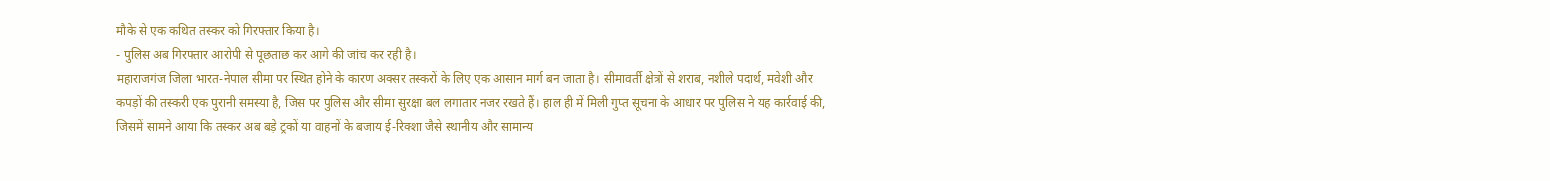मौके से एक कथित तस्कर को गिरफ्तार किया है।
- पुलिस अब गिरफ्तार आरोपी से पूछताछ कर आगे की जांच कर रही है।
महाराजगंज जिला भारत-नेपाल सीमा पर स्थित होने के कारण अक्सर तस्करों के लिए एक आसान मार्ग बन जाता है। सीमावर्ती क्षेत्रों से शराब, नशीले पदार्थ, मवेशी और कपड़ों की तस्करी एक पुरानी समस्या है, जिस पर पुलिस और सीमा सुरक्षा बल लगातार नजर रखते हैं। हाल ही में मिली गुप्त सूचना के आधार पर पुलिस ने यह कार्रवाई की, जिसमें सामने आया कि तस्कर अब बड़े ट्रकों या वाहनों के बजाय ई-रिक्शा जैसे स्थानीय और सामान्य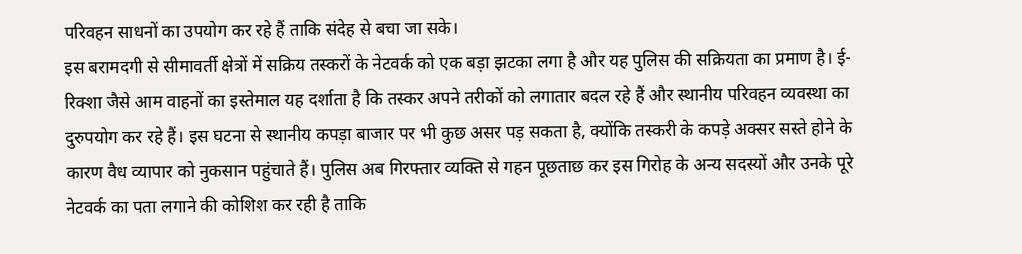परिवहन साधनों का उपयोग कर रहे हैं ताकि संदेह से बचा जा सके।
इस बरामदगी से सीमावर्ती क्षेत्रों में सक्रिय तस्करों के नेटवर्क को एक बड़ा झटका लगा है और यह पुलिस की सक्रियता का प्रमाण है। ई-रिक्शा जैसे आम वाहनों का इस्तेमाल यह दर्शाता है कि तस्कर अपने तरीकों को लगातार बदल रहे हैं और स्थानीय परिवहन व्यवस्था का दुरुपयोग कर रहे हैं। इस घटना से स्थानीय कपड़ा बाजार पर भी कुछ असर पड़ सकता है, क्योंकि तस्करी के कपड़े अक्सर सस्ते होने के कारण वैध व्यापार को नुकसान पहुंचाते हैं। पुलिस अब गिरफ्तार व्यक्ति से गहन पूछताछ कर इस गिरोह के अन्य सदस्यों और उनके पूरे नेटवर्क का पता लगाने की कोशिश कर रही है ताकि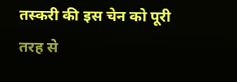तस्करी की इस चेन को पूरी तरह से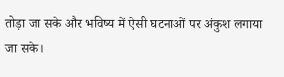तोड़ा जा सके और भविष्य में ऐसी घटनाओं पर अंकुश लगाया जा सके।